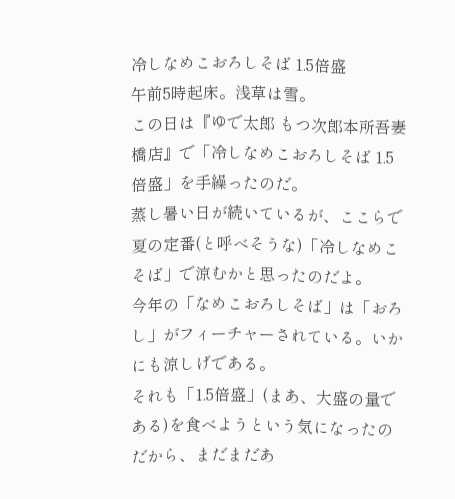冷しなめこおろしそば 1.5倍盛
午前5時起床。浅草は雪。
この日は『ゆで太郎 もつ次郎本所吾妻橋店』で「冷しなめこおろしそば 1.5倍盛」を手繰ったのだ。
蒸し暑い日が続いているが、ここらで夏の定番(と呼べそうな)「冷しなめこそば」で涼むかと思ったのだよ。
今年の「なめこおろしそば」は「おろし」がフィーチャーされている。いかにも涼しげである。
それも「1.5倍盛」(まあ、大盛の量である)を食べようという気になったのだから、まだまだあ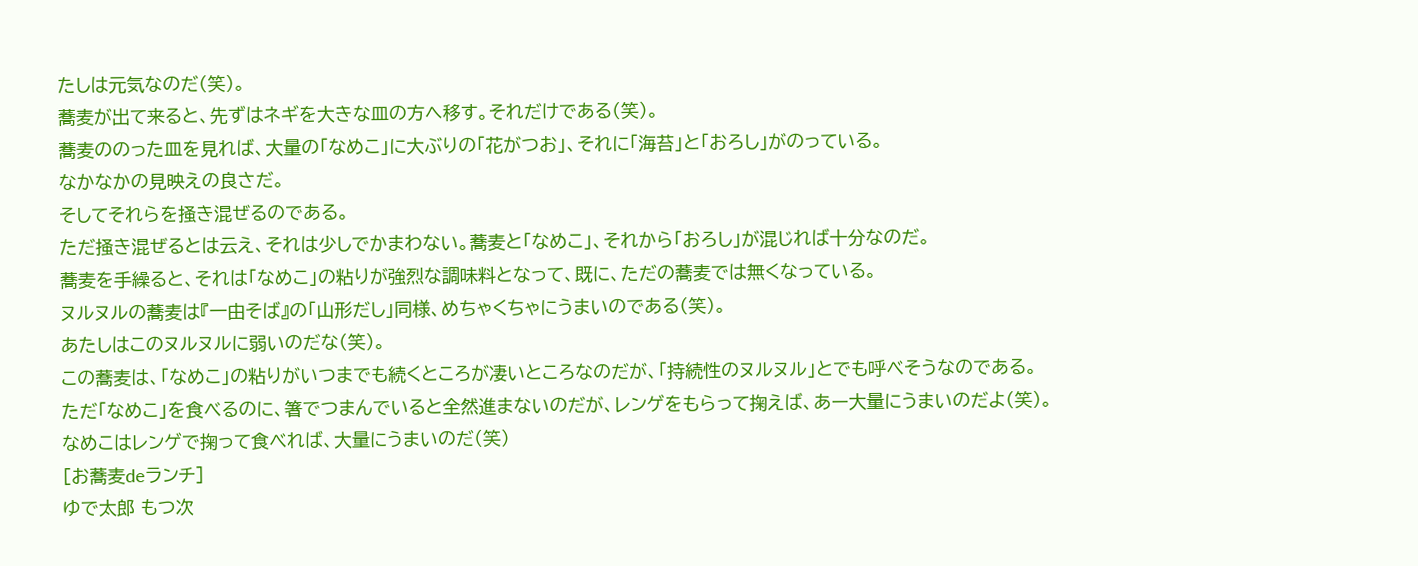たしは元気なのだ(笑)。
蕎麦が出て来ると、先ずはネギを大きな皿の方へ移す。それだけである(笑)。
蕎麦ののった皿を見れば、大量の「なめこ」に大ぶりの「花がつお」、それに「海苔」と「おろし」がのっている。
なかなかの見映えの良さだ。
そしてそれらを掻き混ぜるのである。
ただ掻き混ぜるとは云え、それは少しでかまわない。蕎麦と「なめこ」、それから「おろし」が混じれば十分なのだ。
蕎麦を手繰ると、それは「なめこ」の粘りが強烈な調味料となって、既に、ただの蕎麦では無くなっている。
ヌルヌルの蕎麦は『一由そば』の「山形だし」同様、めちゃくちゃにうまいのである(笑)。
あたしはこのヌルヌルに弱いのだな(笑)。
この蕎麦は、「なめこ」の粘りがいつまでも続くところが凄いところなのだが、「持続性のヌルヌル」とでも呼べそうなのである。
ただ「なめこ」を食べるのに、箸でつまんでいると全然進まないのだが、レンゲをもらって掬えば、あー大量にうまいのだよ(笑)。
なめこはレンゲで掬って食べれば、大量にうまいのだ(笑)
[お蕎麦deランチ]
ゆで太郎 もつ次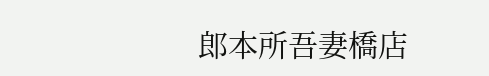郎本所吾妻橋店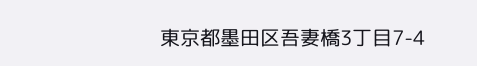東京都墨田区吾妻橋3丁目7-4